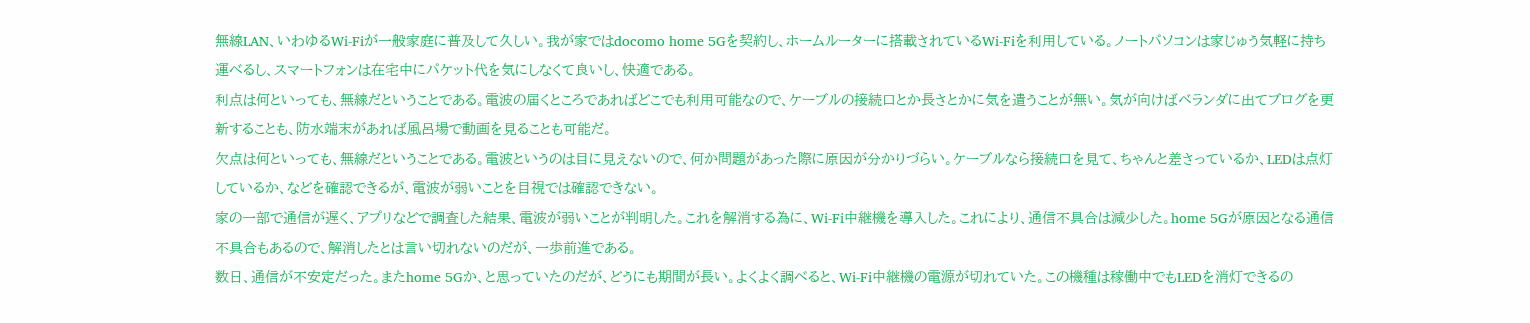無線LAN、いわゆるWi-Fiが一般家庭に普及して久しい。我が家ではdocomo home 5Gを契約し、ホームルーターに搭載されているWi-Fiを利用している。ノートパソコンは家じゅう気軽に持ち運べるし、スマートフォンは在宅中にパケット代を気にしなくて良いし、快適である。
利点は何といっても、無線だということである。電波の届くところであればどこでも利用可能なので、ケーブルの接続口とか長さとかに気を遣うことが無い。気が向けばベランダに出てブログを更新することも、防水端末があれば風呂場で動画を見ることも可能だ。
欠点は何といっても、無線だということである。電波というのは目に見えないので、何か問題があった際に原因が分かりづらい。ケーブルなら接続口を見て、ちゃんと差さっているか、LEDは点灯しているか、などを確認できるが、電波が弱いことを目視では確認できない。
家の一部で通信が遅く、アプリなどで調査した結果、電波が弱いことが判明した。これを解消する為に、Wi-Fi中継機を導入した。これにより、通信不具合は減少した。home 5Gが原因となる通信不具合もあるので、解消したとは言い切れないのだが、一歩前進である。
数日、通信が不安定だった。またhome 5Gか、と思っていたのだが、どうにも期間が長い。よくよく調べると、Wi-Fi中継機の電源が切れていた。この機種は稼働中でもLEDを消灯できるの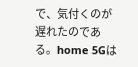で、気付くのが遅れたのである。home 5Gは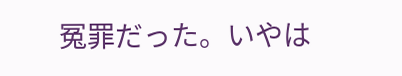冤罪だった。いやは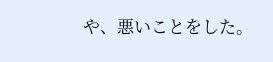や、悪いことをした。